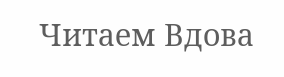Читаем Вдова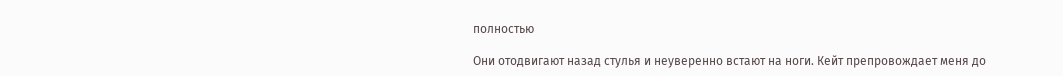полностью

Они отодвигают назад стулья и неуверенно встают на ноги. Кейт препровождает меня до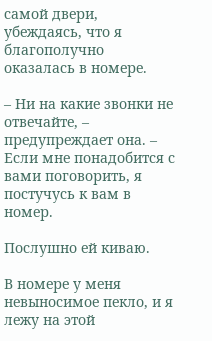самой двери, убеждаясь, что я благополучно оказалась в номере.

– Ни на какие звонки не отвечайте, – предупреждает она. – Если мне понадобится с вами поговорить, я постучусь к вам в номер.

Послушно ей киваю.

В номере у меня невыносимое пекло, и я лежу на этой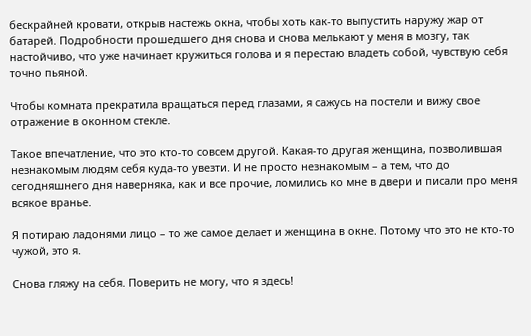бескрайней кровати, открыв настежь окна, чтобы хоть как-то выпустить наружу жар от батарей. Подробности прошедшего дня снова и снова мелькают у меня в мозгу, так настойчиво, что уже начинает кружиться голова и я перестаю владеть собой, чувствую себя точно пьяной.

Чтобы комната прекратила вращаться перед глазами, я сажусь на постели и вижу свое отражение в оконном стекле.

Такое впечатление, что это кто-то совсем другой. Какая-то другая женщина, позволившая незнакомым людям себя куда-то увезти. И не просто незнакомым – а тем, что до сегодняшнего дня наверняка, как и все прочие, ломились ко мне в двери и писали про меня всякое вранье.

Я потираю ладонями лицо – то же самое делает и женщина в окне. Потому что это не кто-то чужой, это я.

Снова гляжу на себя. Поверить не могу, что я здесь!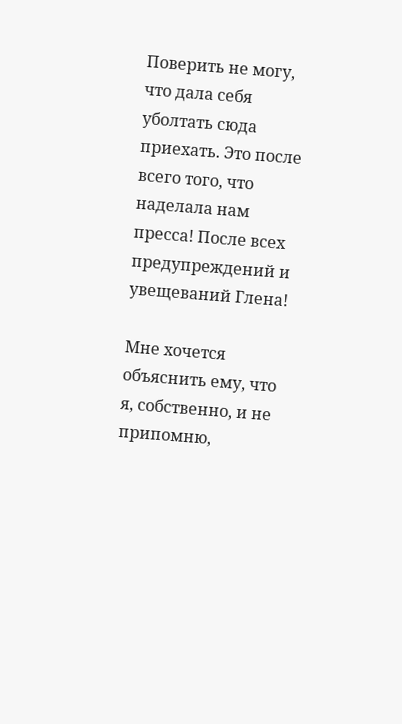Поверить не могу, что дала себя уболтать сюда приехать. Это после всего того, что наделала нам пресса! После всех предупреждений и увещеваний Глена!

Мне хочется объяснить ему, что я, собственно, и не припомню,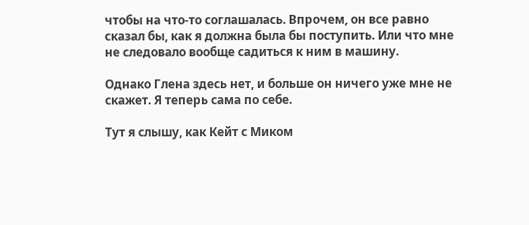чтобы на что-то соглашалась. Впрочем, он все равно сказал бы, как я должна была бы поступить. Или что мне не следовало вообще садиться к ним в машину.

Однако Глена здесь нет, и больше он ничего уже мне не скажет. Я теперь сама по себе.

Тут я слышу, как Кейт с Миком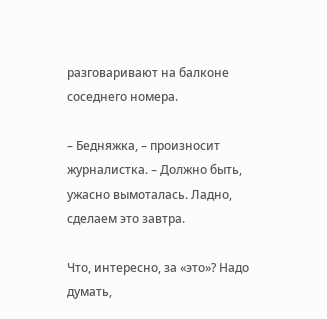разговаривают на балконе соседнего номера.

– Бедняжка, – произносит журналистка. – Должно быть, ужасно вымоталась. Ладно, сделаем это завтра.

Что, интересно, за «это»? Надо думать,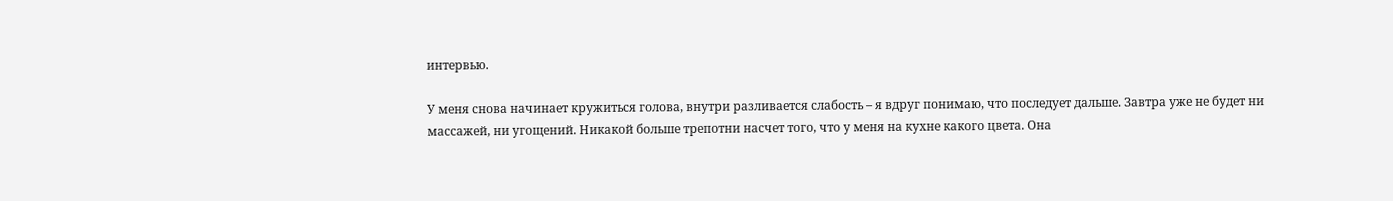интервью.

У меня снова начинает кружиться голова, внутри разливается слабость – я вдруг понимаю, что последует дальше. Завтра уже не будет ни массажей, ни угощений. Никакой больше трепотни насчет того, что у меня на кухне какого цвета. Она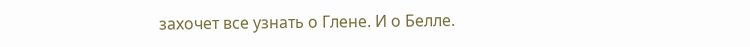захочет все узнать о Глене. И о Белле.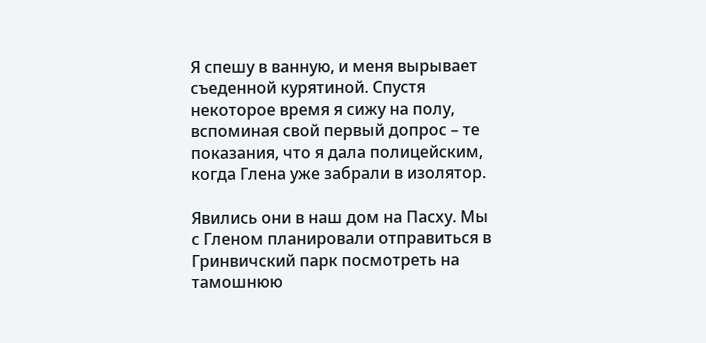Я спешу в ванную, и меня вырывает съеденной курятиной. Спустя некоторое время я сижу на полу, вспоминая свой первый допрос – те показания, что я дала полицейским, когда Глена уже забрали в изолятор.

Явились они в наш дом на Пасху. Мы с Гленом планировали отправиться в Гринвичский парк посмотреть на тамошнюю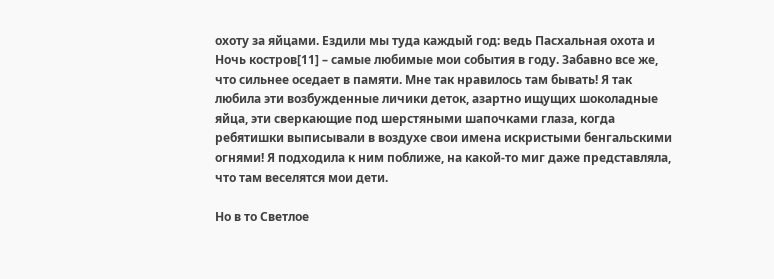охоту за яйцами. Ездили мы туда каждый год: ведь Пасхальная охота и Ночь костров[11] – самые любимые мои события в году. Забавно все же, что сильнее оседает в памяти. Мне так нравилось там бывать! Я так любила эти возбужденные личики деток, азартно ищущих шоколадные яйца, эти сверкающие под шерстяными шапочками глаза, когда ребятишки выписывали в воздухе свои имена искристыми бенгальскими огнями! Я подходила к ним поближе, на какой-то миг даже представляла, что там веселятся мои дети.

Но в то Светлое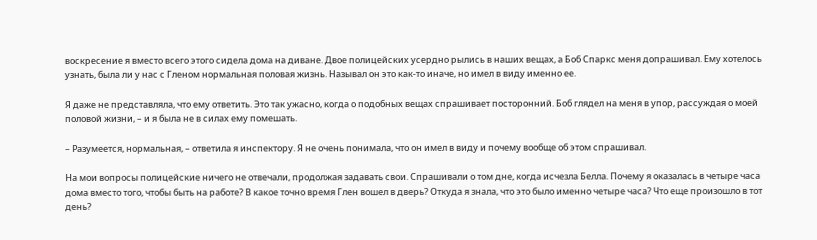воскресение я вместо всего этого сидела дома на диване. Двое полицейских усердно рылись в наших вещах, а Боб Спаркс меня допрашивал. Ему хотелось узнать, была ли у нас с Гленом нормальная половая жизнь. Называл он это как-то иначе, но имел в виду именно ее.

Я даже не представляла, что ему ответить. Это так ужасно, когда о подобных вещах спрашивает посторонний. Боб глядел на меня в упор, рассуждая о моей половой жизни, – и я была не в силах ему помешать.

– Разумеется, нормальная, – ответила я инспектору. Я не очень понимала, что он имел в виду и почему вообще об этом спрашивал.

На мои вопросы полицейские ничего не отвечали, продолжая задавать свои. Спрашивали о том дне, когда исчезла Белла. Почему я оказалась в четыре часа дома вместо того, чтобы быть на работе? В какое точно время Глен вошел в дверь? Откуда я знала, что это было именно четыре часа? Что еще произошло в тот день?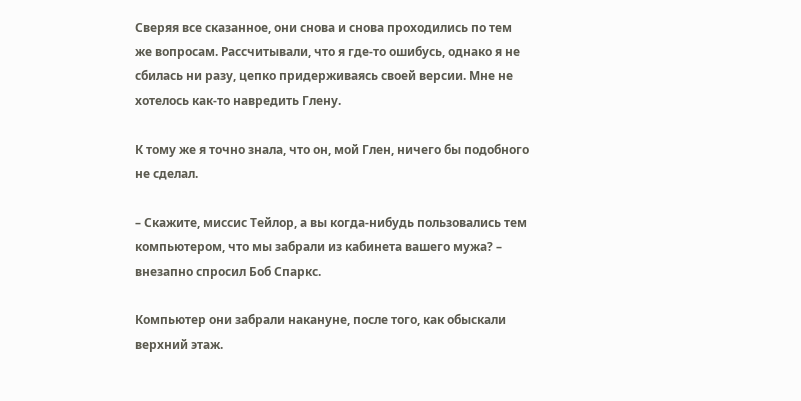Сверяя все сказанное, они снова и снова проходились по тем же вопросам. Рассчитывали, что я где-то ошибусь, однако я не сбилась ни разу, цепко придерживаясь своей версии. Мне не хотелось как-то навредить Глену.

К тому же я точно знала, что он, мой Глен, ничего бы подобного не сделал.

– Скажите, миссис Тейлор, а вы когда-нибудь пользовались тем компьютером, что мы забрали из кабинета вашего мужа? – внезапно спросил Боб Спаркс.

Компьютер они забрали накануне, после того, как обыскали верхний этаж.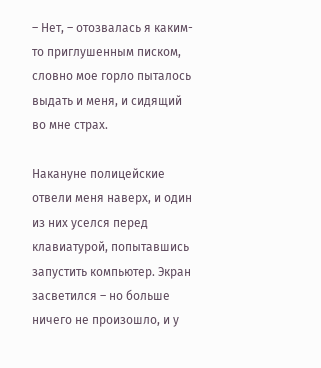– Нет, – отозвалась я каким-то приглушенным писком, словно мое горло пыталось выдать и меня, и сидящий во мне страх.

Накануне полицейские отвели меня наверх, и один из них уселся перед клавиатурой, попытавшись запустить компьютер. Экран засветился – но больше ничего не произошло, и у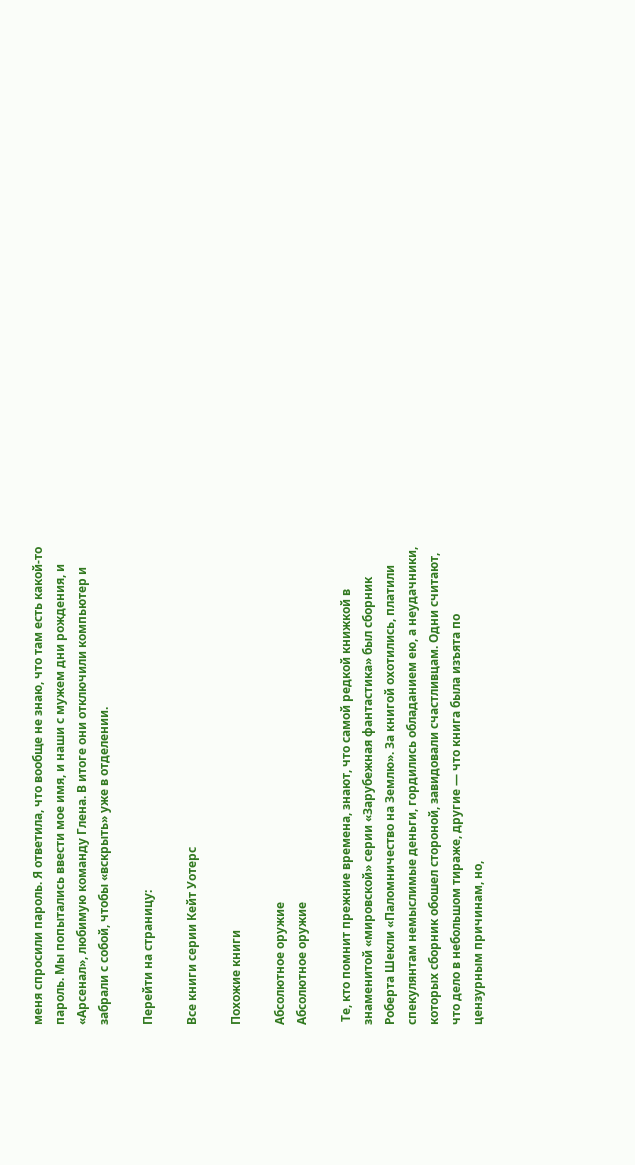меня спросили пароль. Я ответила, что вообще не знаю, что там есть какой-то пароль. Мы попытались ввести мое имя, и наши с мужем дни рождения, и «Арсенал», любимую команду Глена. В итоге они отключили компьютер и забрали с собой, чтобы «вскрыть» уже в отделении.

Перейти на страницу:

Все книги серии Кейт Уотерс

Похожие книги

Абсолютное оружие
Абсолютное оружие

 Те, кто помнит прежние времена, знают, что самой редкой книжкой в знаменитой «мировской» серии «Зарубежная фантастика» был сборник Роберта Шекли «Паломничество на Землю». За книгой охотились, платили спекулянтам немыслимые деньги, гордились обладанием ею, а неудачники, которых сборник обошел стороной, завидовали счастливцам. Одни считают, что дело в небольшом тираже, другие — что книга была изъята по цензурным причинам, но,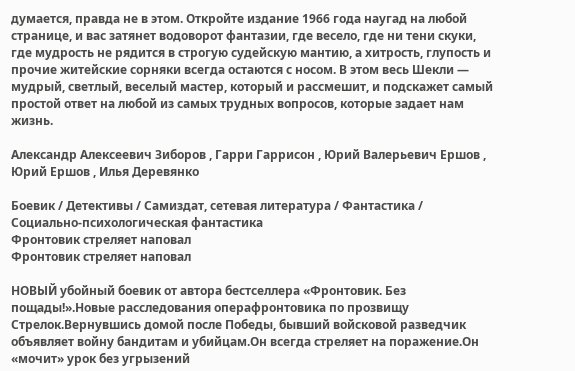думается, правда не в этом. Откройте издание 1966 года наугад на любой странице, и вас затянет водоворот фантазии, где весело, где ни тени скуки, где мудрость не рядится в строгую судейскую мантию, а хитрость, глупость и прочие житейские сорняки всегда остаются с носом. В этом весь Шекли — мудрый, светлый, веселый мастер, который и рассмешит, и подскажет самый простой ответ на любой из самых трудных вопросов, которые задает нам жизнь.

Александр Алексеевич Зиборов , Гарри Гаррисон , Юрий Валерьевич Ершов , Юрий Ершов , Илья Деревянко

Боевик / Детективы / Самиздат, сетевая литература / Фантастика / Социально-психологическая фантастика
Фронтовик стреляет наповал
Фронтовик стреляет наповал

НОВЫЙ убойный боевик от автора бестселлера «Фронтовик. Без пощады!».Новые расследования операфронтовика по прозвищу Стрелок.Вернувшись домой после Победы, бывший войсковой разведчик объявляет войну бандитам и убийцам.Он всегда стреляет на поражение.Он «мочит» урок без угрызений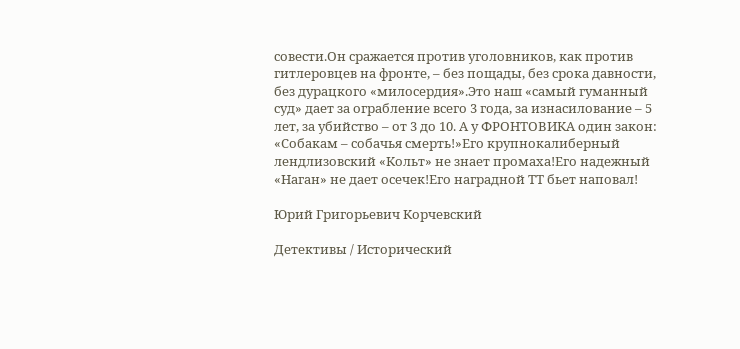совести.Он сражается против уголовников, как против гитлеровцев на фронте, – без пощады, без срока давности, без дурацкого «милосердия».Это наш «самый гуманный суд» дает за ограбление всего 3 года, за изнасилование – 5 лет, за убийство – от 3 до 10. А у ФРОНТОВИКА один закон: «Собакам – собачья смерть!»Его крупнокалиберный лендлизовский «Кольт» не знает промаха!Его надежный «Наган» не дает осечек!Его наградной ТТ бьет наповал!

Юрий Григорьевич Корчевский

Детективы / Исторический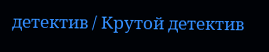детектив / Крутой детектив